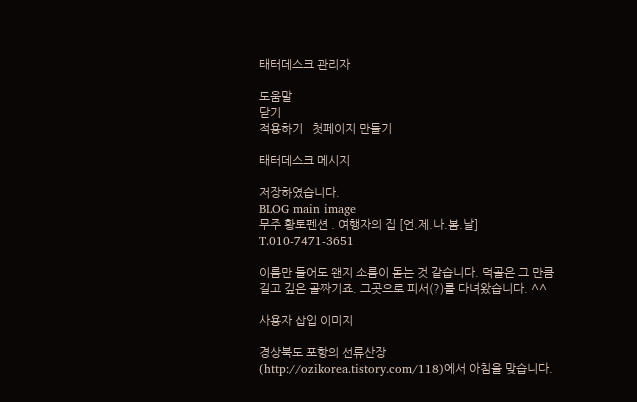태터데스크 관리자

도움말
닫기
적용하기   첫페이지 만들기

태터데스크 메시지

저장하였습니다.
BLOG main image
무주 황토펜션 . 여행자의 집 [언.제.나.봄.날] T.010-7471-3651

이름만 들어도 왠지 소름이 돋는 것 같습니다. 덕골은 그 만큼 길고 깊은 골짜기죠. 그곳으로 피서(?)를 다녀왔습니다. ^^

사용자 삽입 이미지

경상북도 포항의 선류산장(http://ozikorea.tistory.com/118)에서 아침을 맞습니다.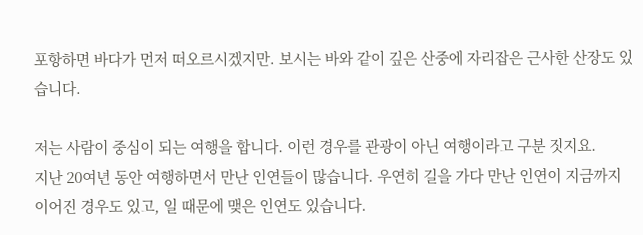포항하면 바다가 먼저 떠오르시겠지만. 보시는 바와 같이 깊은 산중에 자리잡은 근사한 산장도 있습니다.

저는 사람이 중심이 되는 여행을 합니다. 이런 경우를 관광이 아닌 여행이라고 구분 짓지요.
지난 20여년 동안 여행하면서 만난 인연들이 많습니다. 우연히 길을 가다 만난 인연이 지금까지 이어진 경우도 있고, 일 때문에 맺은 인연도 있습니다.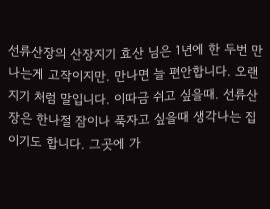선류산장의 산장지기 효산 님은 1년에 한 두번 만나는게 고작이지만. 만나면 늘 편안합니다. 오랜지기 처럼 말입니다. 이따금 쉬고 싶을때. 선류산장은 한나절 잠이나 푹자고 싶을때 생각나는 집이기도 합니다. 그곳에 가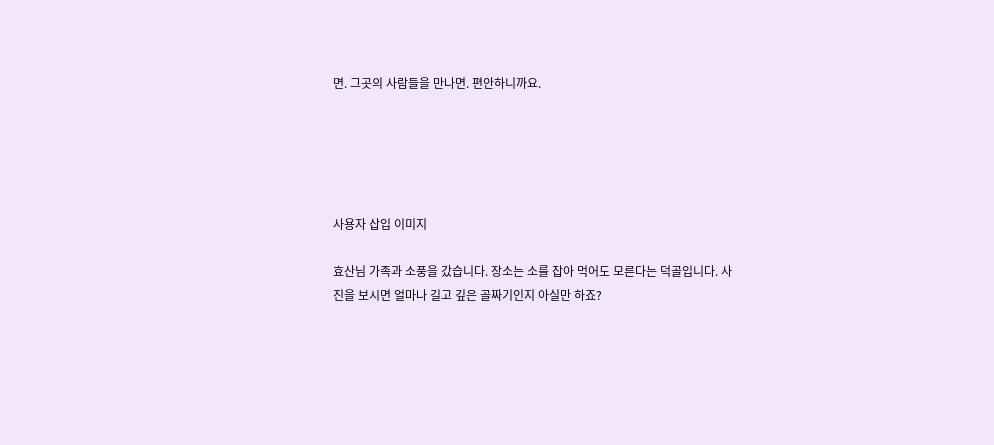면. 그곳의 사람들을 만나면. 편안하니까요.





사용자 삽입 이미지

효산님 가족과 소풍을 갔습니다. 장소는 소를 잡아 먹어도 모른다는 덕골입니다. 사진을 보시면 얼마나 길고 깊은 골짜기인지 아실만 하죠?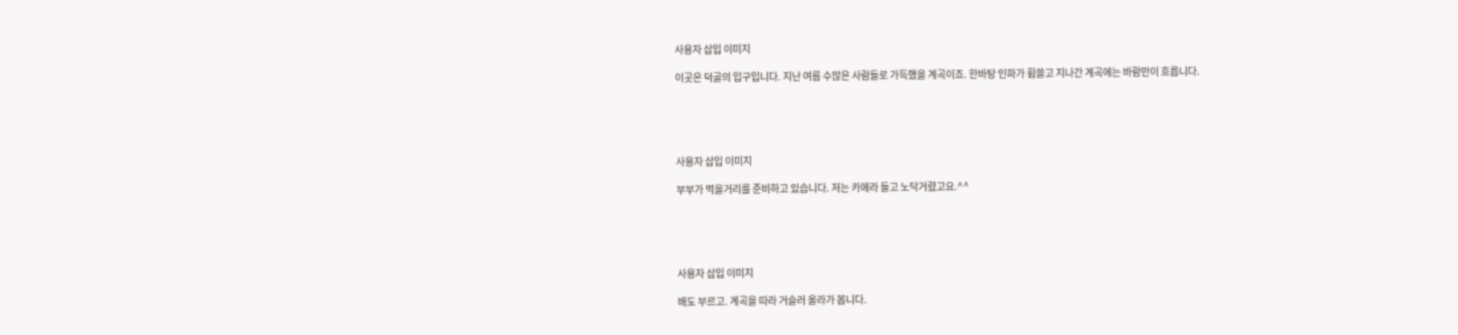사용자 삽입 이미지

이곳은 덕골의 입구입니다. 지난 여름 수많은 사람들로 가득했을 계곡이죠. 한바탕 인파가 휩쓸고 지나간 계곡에는 바람만이 흐릅니다.





사용자 삽입 이미지

부부가 먹을거리를 준비하고 있습니다. 저는 카메라 들고 노닥거렸고요.^^





사용자 삽입 이미지

배도 부르고. 계곡을 따라 거슬러 올라가 봅니다.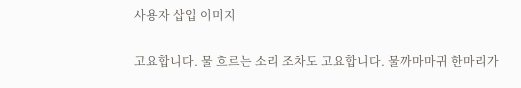사용자 삽입 이미지

고요합니다. 물 흐르는 소리 조차도 고요합니다. 물까마마귀 한마리가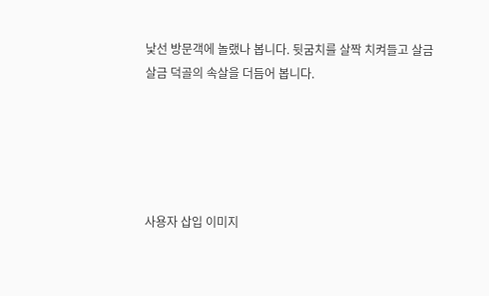낯선 방문객에 놀랬나 봅니다. 뒷굼치를 살짝 치켜들고 살금살금 덕골의 속살을 더듬어 봅니다.





사용자 삽입 이미지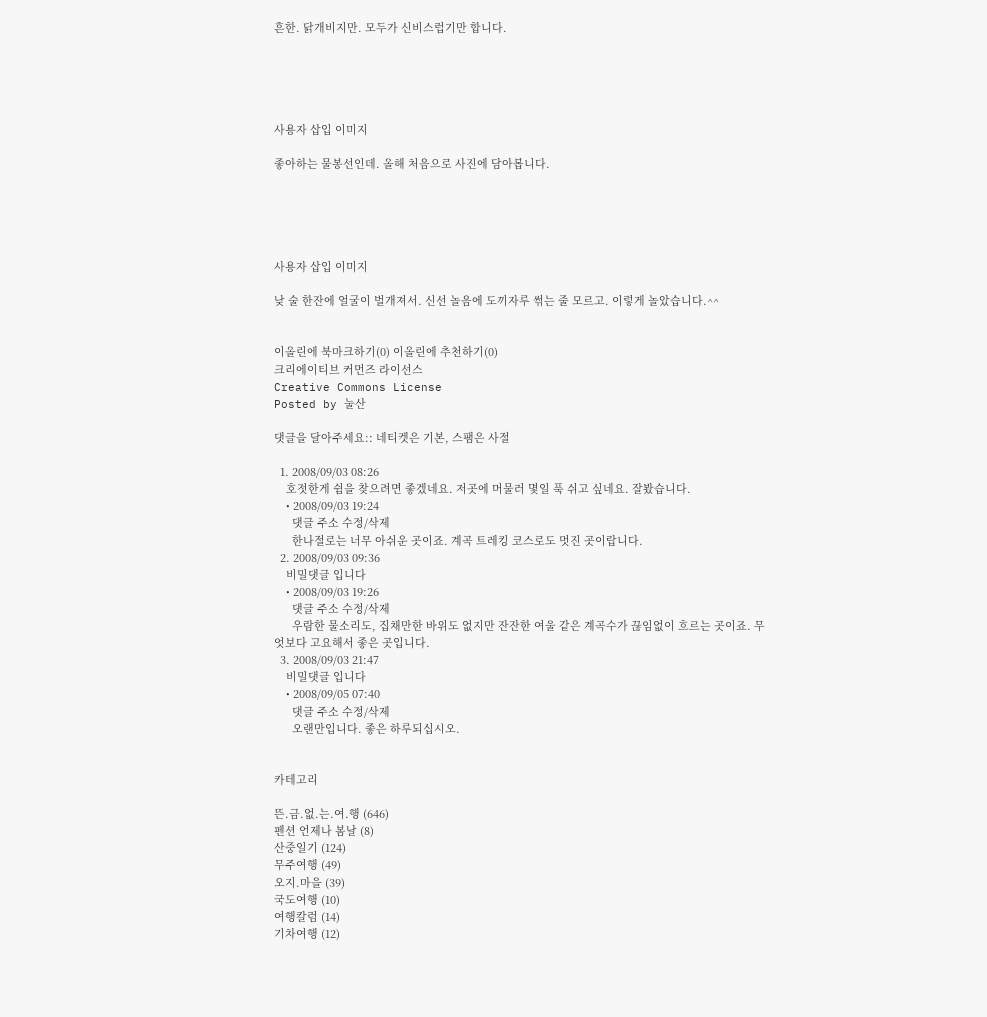흔한. 닭개비지만. 모두가 신비스럽기만 합니다.





사용자 삽입 이미지

좋아하는 물봉선인데. 올해 처음으로 사진에 담아봅니다.





사용자 삽입 이미지

낮 술 한잔에 얼굴이 벌개져서. 신선 놀음에 도끼자루 썪는 줄 모르고. 이렇게 놀았습니다.^^


이올린에 북마크하기(0) 이올린에 추천하기(0)
크리에이티브 커먼즈 라이선스
Creative Commons License
Posted by 눌산

댓글을 달아주세요:: 네티켓은 기본, 스팸은 사절

  1. 2008/09/03 08:26
    호젓한게 쉼을 찾으려면 좋겠네요. 저곳에 머물러 몇일 푹 쉬고 싶네요. 잘봤습니다.
    • 2008/09/03 19:24
      댓글 주소 수정/삭제
      한나절로는 너무 아쉬운 곳이죠. 계곡 트레킹 코스로도 멋진 곳이랍니다.
  2. 2008/09/03 09:36
    비밀댓글 입니다
    • 2008/09/03 19:26
      댓글 주소 수정/삭제
      우람한 물소리도, 집채만한 바위도 없지만 잔잔한 여울 같은 계곡수가 끊임없이 흐르는 곳이죠. 무엇보다 고요해서 좋은 곳입니다.
  3. 2008/09/03 21:47
    비밀댓글 입니다
    • 2008/09/05 07:40
      댓글 주소 수정/삭제
      오랜만입니다. 좋은 하루되십시오.


카테고리

뜬.금.없.는.여.행 (646)
펜션 언제나 봄날 (8)
산중일기 (124)
무주여행 (49)
오지.마을 (39)
국도여행 (10)
여행칼럼 (14)
기차여행 (12)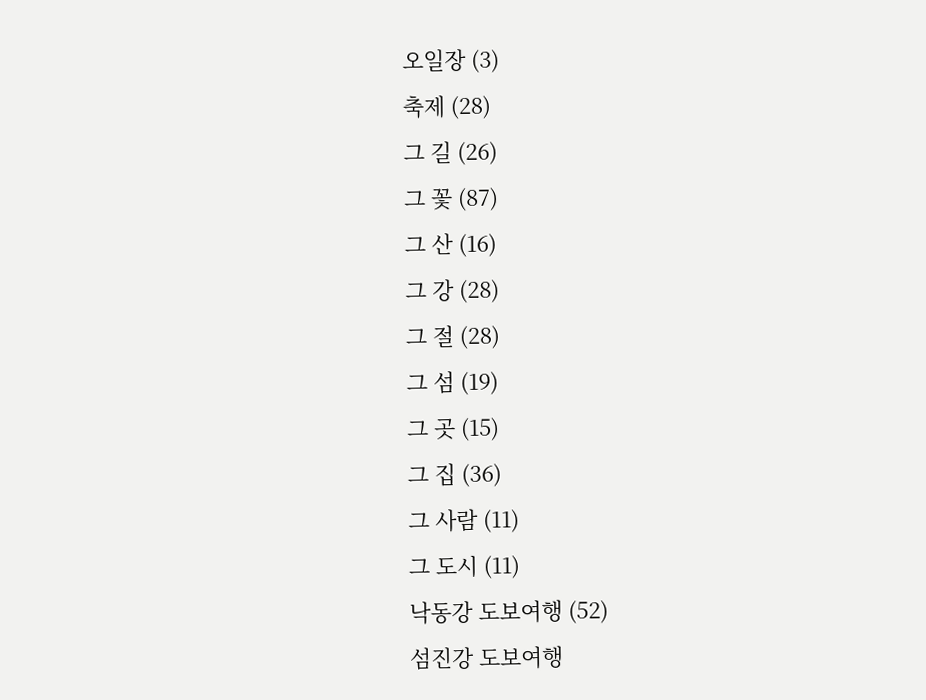오일장 (3)
축제 (28)
그 길 (26)
그 꽃 (87)
그 산 (16)
그 강 (28)
그 절 (28)
그 섬 (19)
그 곳 (15)
그 집 (36)
그 사람 (11)
그 도시 (11)
낙동강 도보여행 (52)
섬진강 도보여행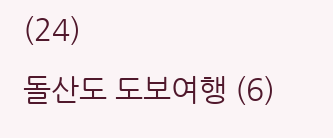(24)
돌산도 도보여행 (6)